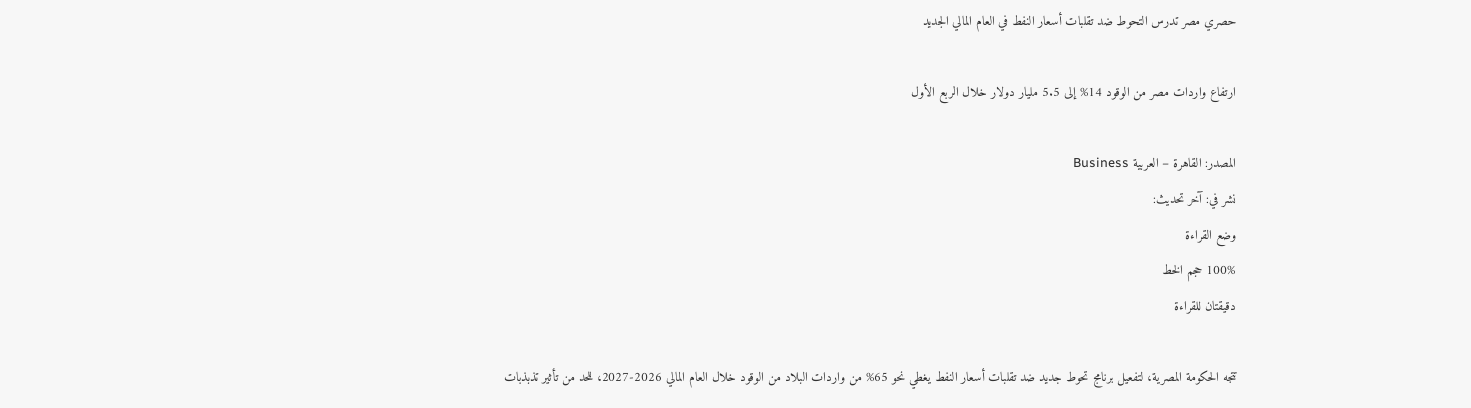حصري مصر تدرس التحوط ضد تقلبات أسعار النفط في العام المالي الجديد

ارتفاع واردات مصر من الوقود 14% إلى 5.5 مليار دولار خلال الربع الأول

المصدر: القاهرة – العربية Business
نشر في: آخر تحديث:
وضع القراءة
100% حجم الخط
دقيقتان للقراءة

تتجه الحكومة المصرية، لتفعيل برنامج تحوط جديد ضد تقلبات أسعار النفط يغطي نحو 65% من واردات البلاد من الوقود خلال العام المالي 2026-2027، للحد من تأثير تذبذبات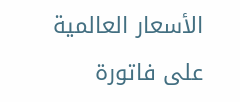الأسعار العالمية على فاتورة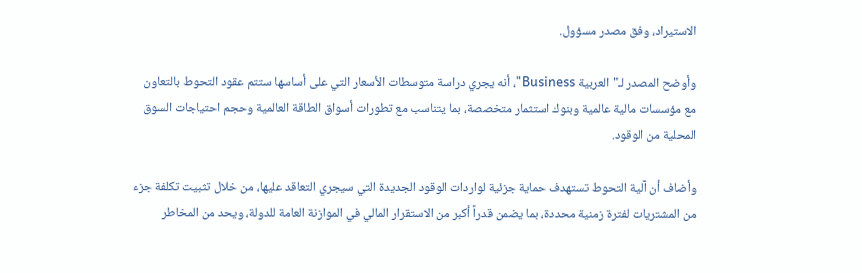الاستيراد، وفق مصدر مسؤول.

وأوضح المصدر لـ"العربية Business"، أنه يجري دراسة متوسطات الأسعار التي على أساسها ستتم عقود التحوط بالتعاون مع مؤسسات مالية عالمية وبنوك استثمار متخصصة، بما يتناسب مع تطورات أسواق الطاقة العالمية وحجم احتياجات السوق المحلية من الوقود.

وأضاف أن آلية التحوط تستهدف حماية جزئية لواردات الوقود الجديدة التي سيجري التعاقد عليها، من خلال تثبيت تكلفة جزء من المشتريات لفترة زمنية محددة، بما يضمن قدراً أكبر من الاستقرار المالي في الموازنة العامة للدولة، ويحد من المخاطر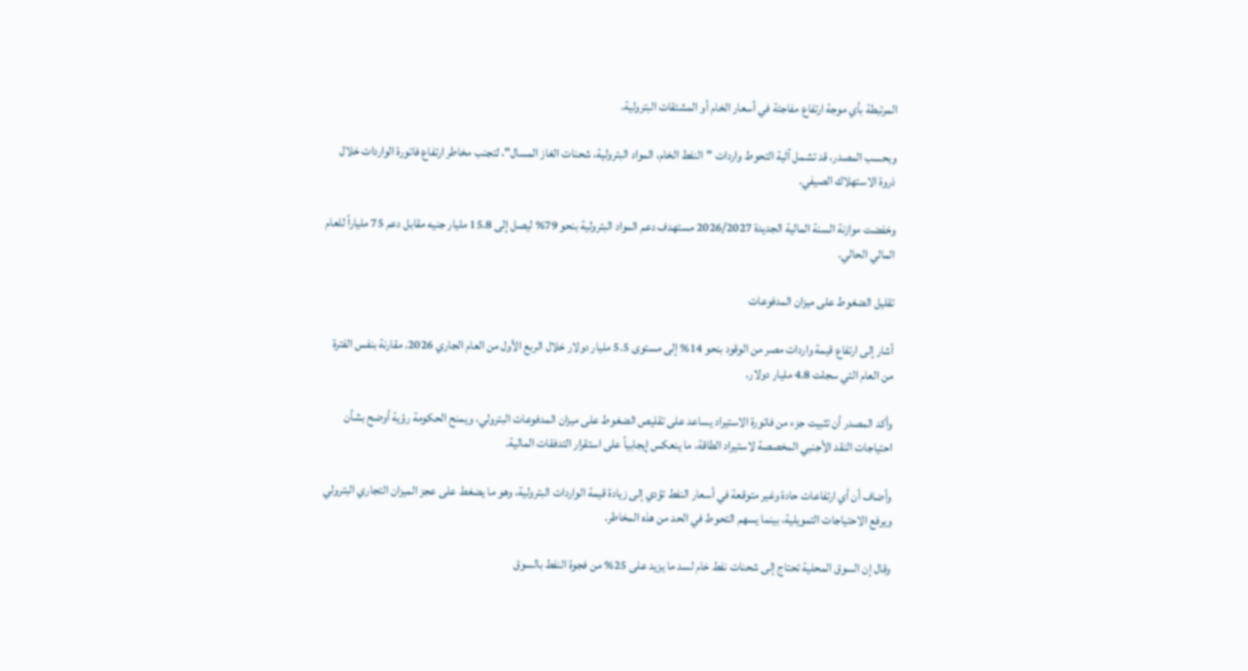المرتبطة بأي موجة ارتفاع مفاجئة في أسعار الخام أو المشتقات البترولية.

وبحسب المصدر، قد تشمل آلية التحوط واردات "النفط الخام، المواد البترولية، شحنات الغاز المسال"، لتجنب مخاطر ارتفاع فاتورة الواردات خلال ذروة الاستهلاك الصيفي.

وخفضت موازنة السنة المالية الجديدة 2026/2027 مستهدف دعم المواد البترولية بنحو 79% ليصل إلى 15.8 مليار جنيه مقابل دعم 75 ملياراً للعام المالي الحالي.

تقليل الضغوط على ميزان المدفوعات

أشار إلى ارتفاع قيمة واردات مصر من الوقود بنحو 14% إلى مستوى 5.5 مليار دولار خلال الربع الأول من العام الجاري 2026. مقارنة بنفس الفترة من العام التي سجلت 4.8 مليار دولار.

وأكد المصدر أن تثبيت جزء من فاتورة الاستيراد يساعد على تقليص الضغوط على ميزان المدفوعات البترولي، ويمنح الحكومة رؤية أوضح بشأن احتياجات النقد الأجنبي المخصصة لاستيراد الطاقة، ما ينعكس إيجابياً على استقرار التدفقات المالية.

وأضاف أن أي ارتفاعات حادة وغير متوقعة في أسعار النفط تؤدي إلى زيادة قيمة الواردات البترولية، وهو ما يضغط على عجز الميزان التجاري البترولي ويرفع الاحتياجات التمويلية، بينما يسهم التحوط في الحد من هذه المخاطر.

وقال إن السوق المحلية تحتاج إلى شحنات نفط خام لسد ما يزيد على 25% من فجوة النفط بالسوق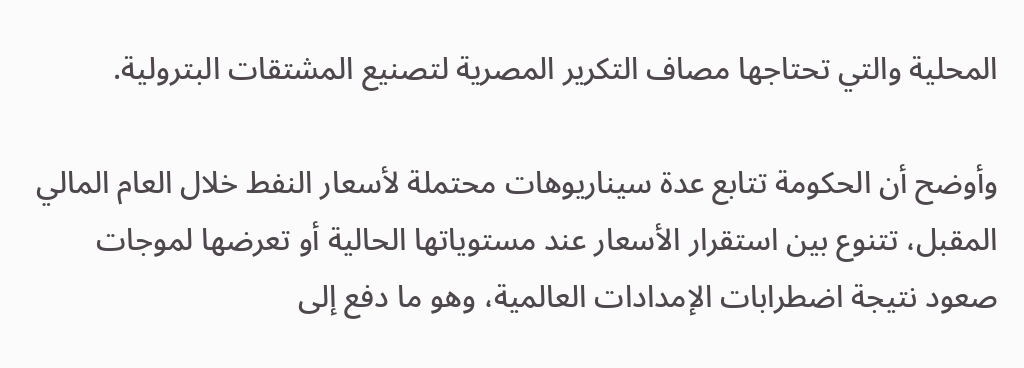المحلية والتي تحتاجها مصاف التكرير المصرية لتصنيع المشتقات البترولية.

وأوضح أن الحكومة تتابع عدة سيناريوهات محتملة لأسعار النفط خلال العام المالي المقبل، تتنوع بين استقرار الأسعار عند مستوياتها الحالية أو تعرضها لموجات صعود نتيجة اضطرابات الإمدادات العالمية، وهو ما دفع إلى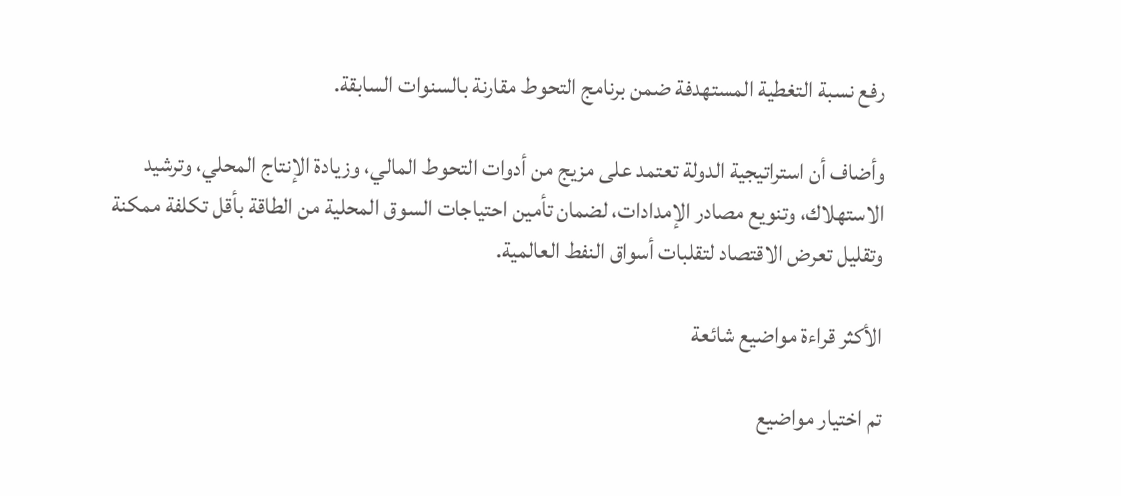رفع نسبة التغطية المستهدفة ضمن برنامج التحوط مقارنة بالسنوات السابقة.

وأضاف أن استراتيجية الدولة تعتمد على مزيج من أدوات التحوط المالي، وزيادة الإنتاج المحلي، وترشيد الاستهلاك، وتنويع مصادر الإمدادات، لضمان تأمين احتياجات السوق المحلية من الطاقة بأقل تكلفة ممكنة وتقليل تعرض الاقتصاد لتقلبات أسواق النفط العالمية.

الأكثر قراءة مواضيع شائعة

تم اختيار مواضيع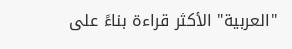"العربية" الأكثر قراءة بناءً على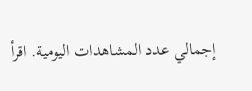إجمالي عدد المشاهدات اليومية. اقرأ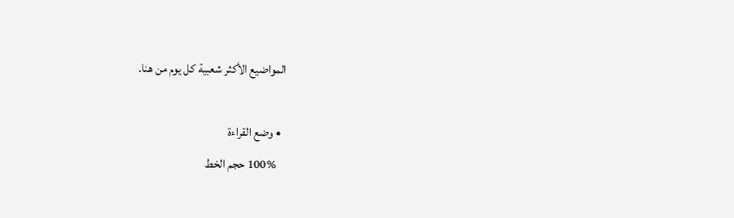المواضيع الأكثر شعبية كل يوم من هنا.

  • وضع القراءة
    100% حجم الخط